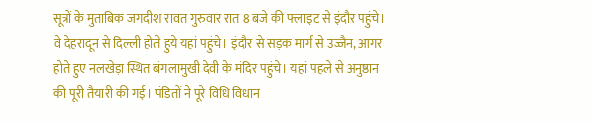सूत्रों के मुताबिक जगदीश रावत गुरुवार रात 8 बजे की फ्लाइट से इंदौर पहुंचे। वे देहरादून से दिल्ली होते हुये यहां पहुंचे। इंदौर से सड़क मार्ग से उज्जैन, आगर होते हुए नलखेड़ा स्थित बंगलामुखी देवी के मंदिर पहुंचे। यहां पहले से अनुष्ठान की पूरी तैयारी की गई। पंडितों ने पूरे विधि विधान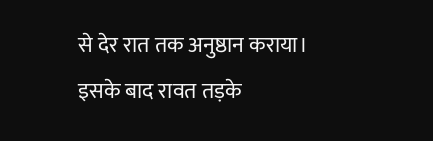से देर रात तक अनुष्ठान कराया। इसके बाद रावत तड़के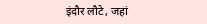इंदौर लौटे, जहां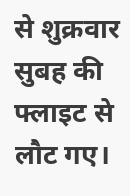से शुक्रवार सुबह की फ्लाइट से लौट गए।